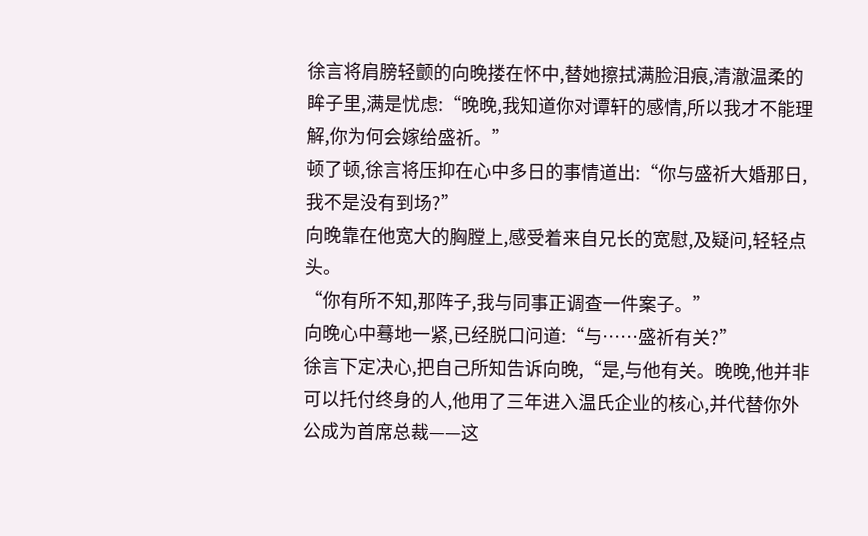徐言将肩膀轻颤的向晚搂在怀中,替她擦拭满脸泪痕,清澈温柔的眸子里,满是忧虑:“晚晚,我知道你对谭轩的感情,所以我才不能理解,你为何会嫁给盛祈。”
顿了顿,徐言将压抑在心中多日的事情道出:“你与盛祈大婚那日,我不是没有到场?”
向晚靠在他宽大的胸膛上,感受着来自兄长的宽慰,及疑问,轻轻点头。
“你有所不知,那阵子,我与同事正调查一件案子。”
向晚心中蓦地一紧,已经脱口问道:“与……盛祈有关?”
徐言下定决心,把自己所知告诉向晚,“是,与他有关。晚晚,他并非可以托付终身的人,他用了三年进入温氏企业的核心,并代替你外公成为首席总裁——这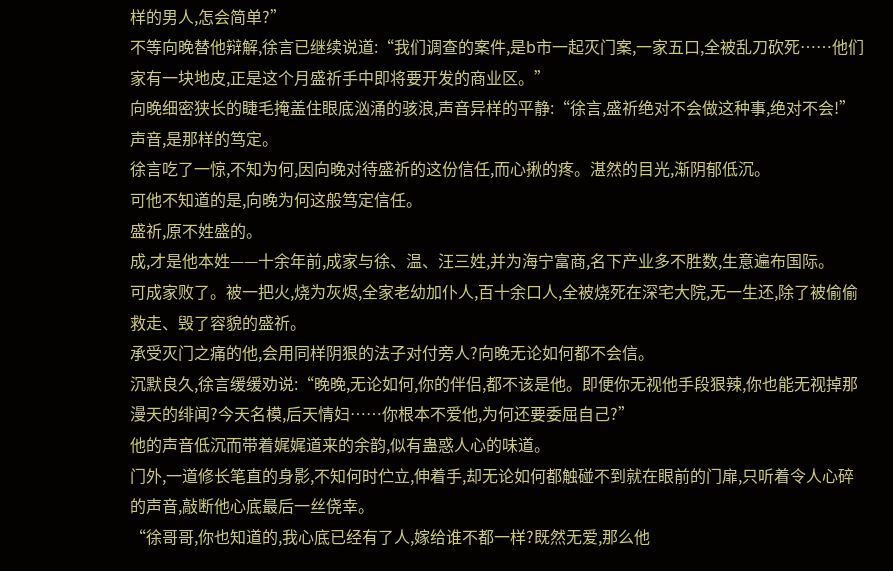样的男人,怎会简单?”
不等向晚替他辩解,徐言已继续说道:“我们调查的案件,是b市一起灭门案,一家五口,全被乱刀砍死……他们家有一块地皮,正是这个月盛祈手中即将要开发的商业区。”
向晚细密狭长的睫毛掩盖住眼底汹涌的骇浪,声音异样的平静:“徐言,盛祈绝对不会做这种事,绝对不会!”
声音,是那样的笃定。
徐言吃了一惊,不知为何,因向晚对待盛祈的这份信任,而心揪的疼。湛然的目光,渐阴郁低沉。
可他不知道的是,向晚为何这般笃定信任。
盛祈,原不姓盛的。
成,才是他本姓——十余年前,成家与徐、温、汪三姓,并为海宁富商,名下产业多不胜数,生意遍布国际。
可成家败了。被一把火,烧为灰烬,全家老幼加仆人,百十余口人,全被烧死在深宅大院,无一生还,除了被偷偷救走、毁了容貌的盛祈。
承受灭门之痛的他,会用同样阴狠的法子对付旁人?向晚无论如何都不会信。
沉默良久,徐言缓缓劝说:“晚晚,无论如何,你的伴侣,都不该是他。即便你无视他手段狠辣,你也能无视掉那漫天的绯闻?今天名模,后天情妇……你根本不爱他,为何还要委屈自己?”
他的声音低沉而带着娓娓道来的余韵,似有蛊惑人心的味道。
门外,一道修长笔直的身影,不知何时伫立,伸着手,却无论如何都触碰不到就在眼前的门扉,只听着令人心碎的声音,敲断他心底最后一丝侥幸。
“徐哥哥,你也知道的,我心底已经有了人,嫁给谁不都一样?既然无爱,那么他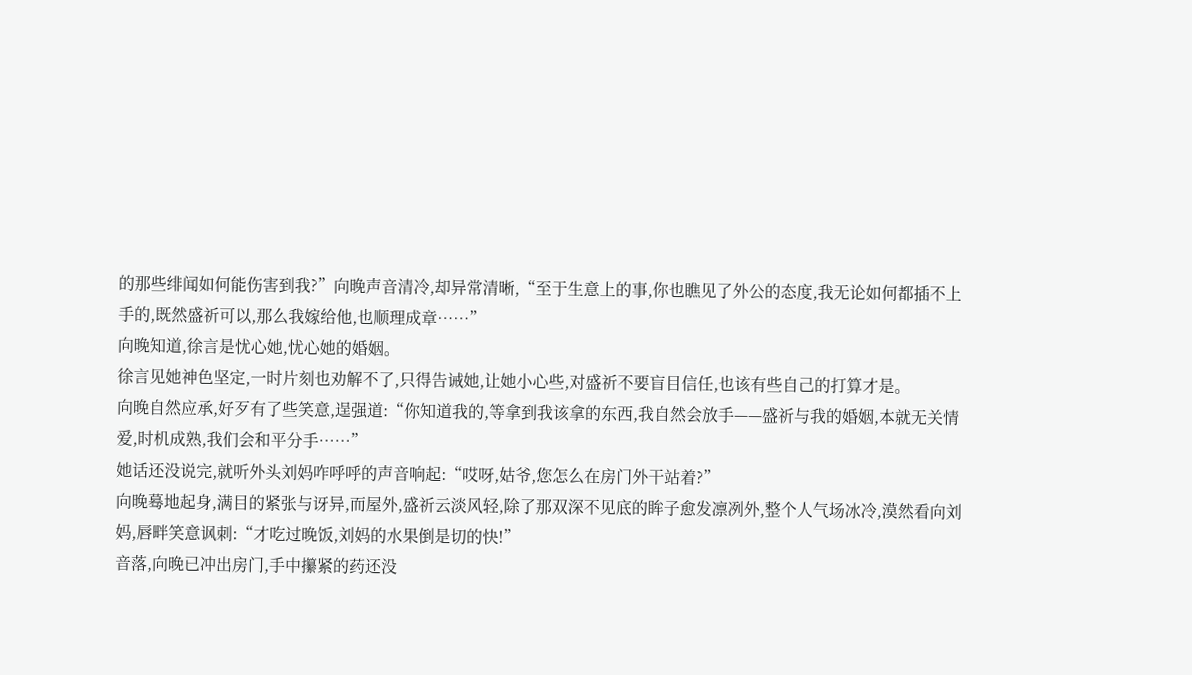的那些绯闻如何能伤害到我?”向晚声音清冷,却异常清晰,“至于生意上的事,你也瞧见了外公的态度,我无论如何都插不上手的,既然盛祈可以,那么我嫁给他,也顺理成章……”
向晚知道,徐言是忧心她,忧心她的婚姻。
徐言见她神色坚定,一时片刻也劝解不了,只得告诫她,让她小心些,对盛祈不要盲目信任,也该有些自己的打算才是。
向晚自然应承,好歹有了些笑意,逞强道:“你知道我的,等拿到我该拿的东西,我自然会放手——盛祈与我的婚姻,本就无关情爱,时机成熟,我们会和平分手……”
她话还没说完,就听外头刘妈咋呼呼的声音响起:“哎呀,姑爷,您怎么在房门外干站着?”
向晚蓦地起身,满目的紧张与讶异,而屋外,盛祈云淡风轻,除了那双深不见底的眸子愈发凛冽外,整个人气场冰冷,漠然看向刘妈,唇畔笑意讽刺:“才吃过晚饭,刘妈的水果倒是切的快!”
音落,向晚已冲出房门,手中攥紧的药还没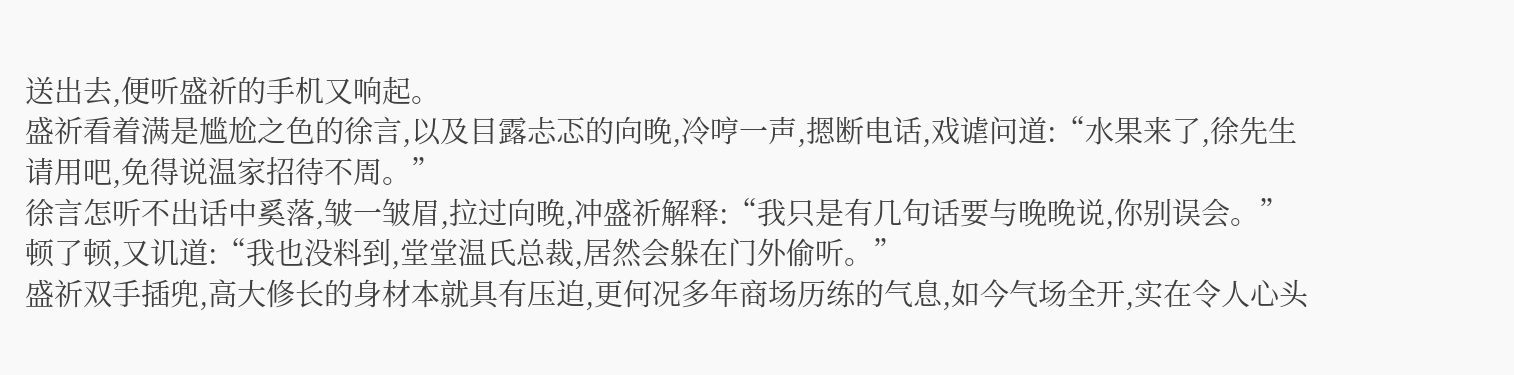送出去,便听盛祈的手机又响起。
盛祈看着满是尴尬之色的徐言,以及目露忐忑的向晚,冷哼一声,摁断电话,戏谑问道:“水果来了,徐先生请用吧,免得说温家招待不周。”
徐言怎听不出话中奚落,皱一皱眉,拉过向晚,冲盛祈解释:“我只是有几句话要与晚晚说,你别误会。”
顿了顿,又讥道:“我也没料到,堂堂温氏总裁,居然会躲在门外偷听。”
盛祈双手插兜,高大修长的身材本就具有压迫,更何况多年商场历练的气息,如今气场全开,实在令人心头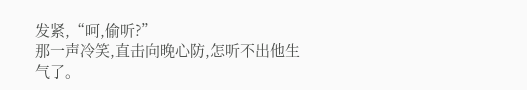发紧,“呵,偷听?”
那一声冷笑,直击向晚心防,怎听不出他生气了。